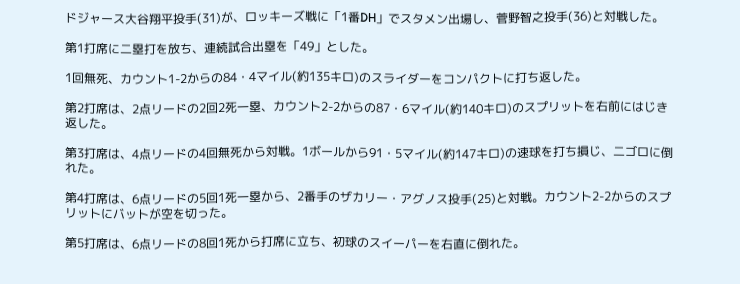ドジャース大谷翔平投手(31)が、ロッキーズ戦に「1番DH」でスタメン出場し、菅野智之投手(36)と対戦した。

第1打席に二塁打を放ち、連続試合出塁を「49」とした。

1回無死、カウント1-2からの84・4マイル(約135キロ)のスライダーをコンパクトに打ち返した。

第2打席は、2点リードの2回2死一塁、カウント2-2からの87・6マイル(約140キロ)のスプリットを右前にはじき返した。

第3打席は、4点リードの4回無死から対戦。1ボールから91・5マイル(約147キロ)の速球を打ち損じ、二ゴロに倒れた。

第4打席は、6点リードの5回1死一塁から、2番手のザカリー・アグノス投手(25)と対戦。カウント2-2からのスプリットにバットが空を切った。

第5打席は、6点リードの8回1死から打席に立ち、初球のスイーパーを右直に倒れた。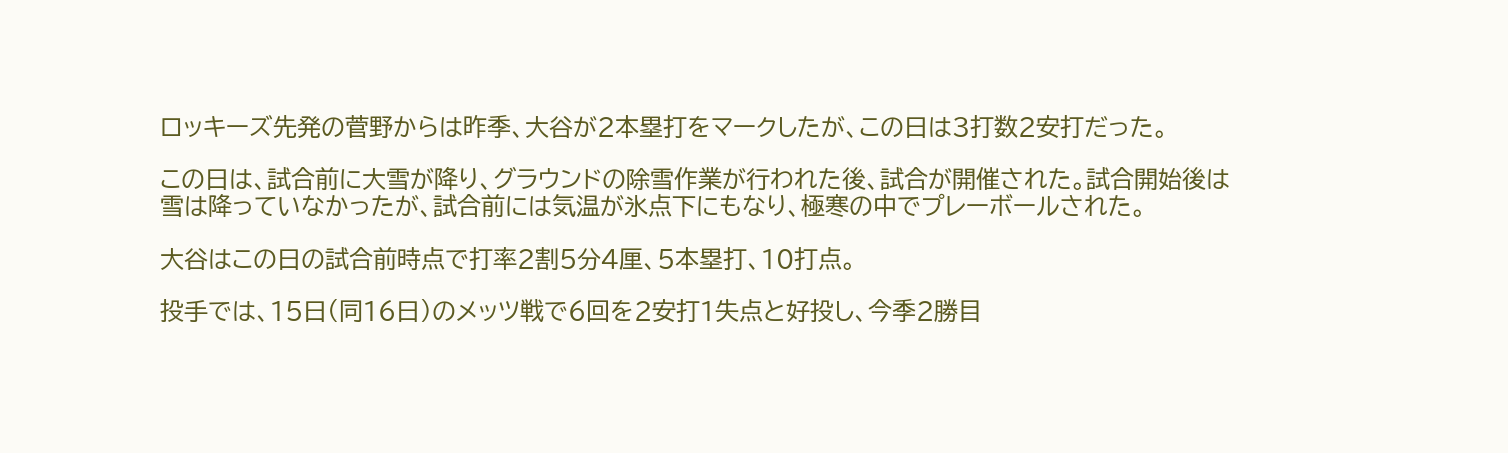ロッキーズ先発の菅野からは昨季、大谷が2本塁打をマークしたが、この日は3打数2安打だった。

この日は、試合前に大雪が降り、グラウンドの除雪作業が行われた後、試合が開催された。試合開始後は雪は降っていなかったが、試合前には気温が氷点下にもなり、極寒の中でプレーボールされた。

大谷はこの日の試合前時点で打率2割5分4厘、5本塁打、10打点。

投手では、15日(同16日)のメッツ戦で6回を2安打1失点と好投し、今季2勝目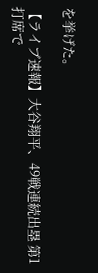を挙げた。

【ライブ速報】大谷翔平、49戦連続出塁 第1打席で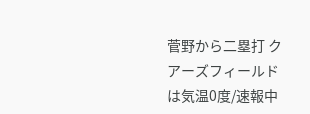菅野から二塁打 クアーズフィールドは気温0度/速報中